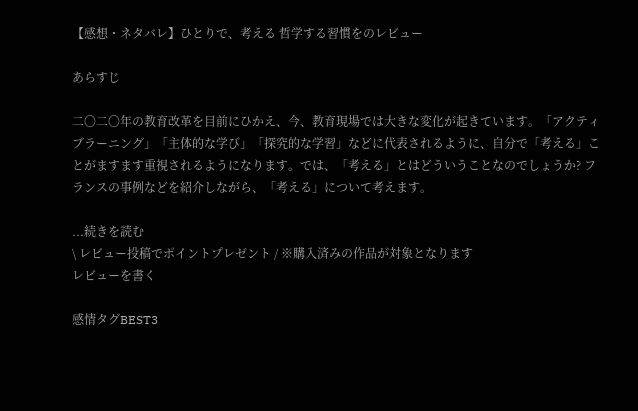【感想・ネタバレ】ひとりで、考える 哲学する習慣をのレビュー

あらすじ

二〇二〇年の教育改革を目前にひかえ、今、教育現場では大きな変化が起きています。「アクティブラーニング」「主体的な学び」「探究的な学習」などに代表されるように、自分で「考える」ことがますます重視されるようになります。では、「考える」とはどういうことなのでしょうか? フランスの事例などを紹介しながら、「考える」について考えます。

...続きを読む
\ レビュー投稿でポイントプレゼント / ※購入済みの作品が対象となります
レビューを書く

感情タグBEST3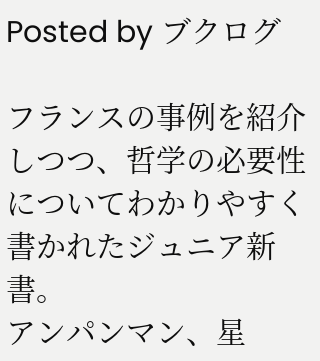Posted by ブクログ

フランスの事例を紹介しつつ、哲学の必要性についてわかりやすく書かれたジュニア新書。
アンパンマン、星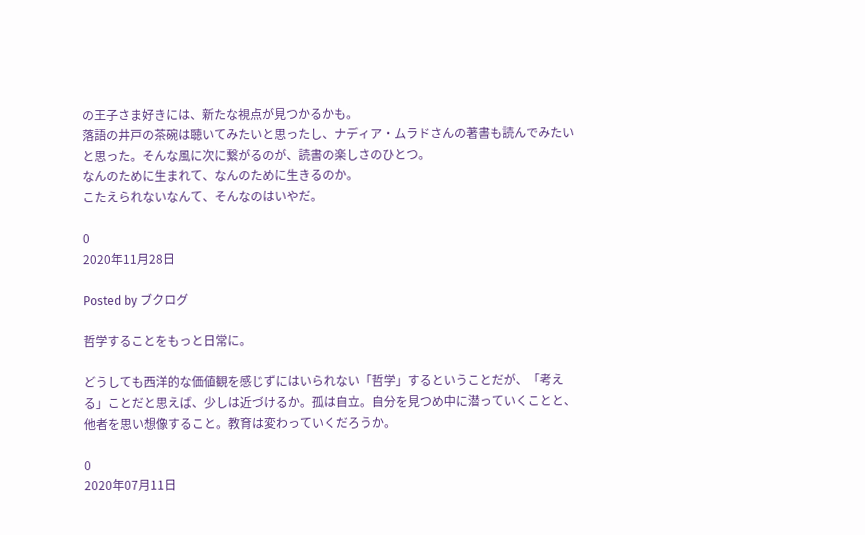の王子さま好きには、新たな視点が見つかるかも。
落語の井戸の茶碗は聴いてみたいと思ったし、ナディア・ムラドさんの著書も読んでみたいと思った。そんな風に次に繋がるのが、読書の楽しさのひとつ。
なんのために生まれて、なんのために生きるのか。
こたえられないなんて、そんなのはいやだ。

0
2020年11月28日

Posted by ブクログ

哲学することをもっと日常に。

どうしても西洋的な価値観を感じずにはいられない「哲学」するということだが、「考える」ことだと思えば、少しは近づけるか。孤は自立。自分を見つめ中に潜っていくことと、他者を思い想像すること。教育は変わっていくだろうか。

0
2020年07月11日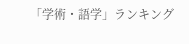「学術・語学」ランキング